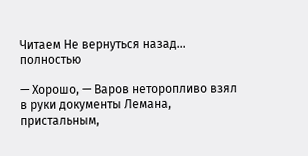Читаем Не вернуться назад... полностью

— Хорошо, — Варов неторопливо взял в руки документы Лемана, пристальным,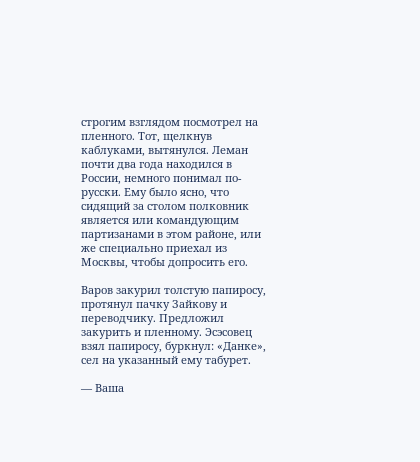строгим взглядом посмотрел на пленного. Тот, щелкнув каблуками, вытянулся. Леман почти два года находился в России, немного понимал по-русски. Ему было ясно, что сидящий за столом полковник является или командующим партизанами в этом районе, или же специально приехал из Москвы, чтобы допросить его.

Варов закурил толстую папиросу, протянул пачку Зайкову и переводчику. Предложил закурить и пленному. Эсэсовец взял папиросу, буркнул: «Данке», сел на указанный ему табурет.

— Ваша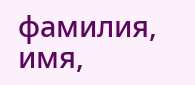фамилия, имя,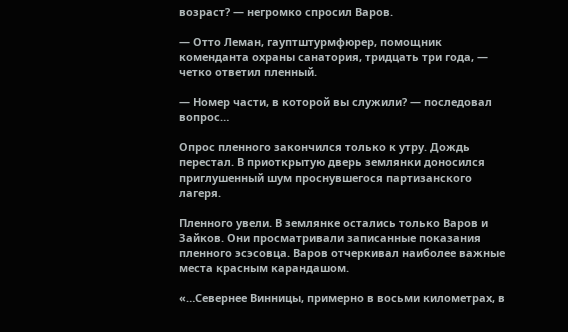возраст? — негромко спросил Варов.

— Отто Леман, гауптштурмфюрер, помощник коменданта охраны санатория, тридцать три года, — четко ответил пленный.

— Номер части, в которой вы служили? — последовал вопрос…

Опрос пленного закончился только к утру. Дождь перестал. В приоткрытую дверь землянки доносился приглушенный шум проснувшегося партизанского лагеря.

Пленного увели. В землянке остались только Варов и Зайков. Они просматривали записанные показания пленного эсэсовца. Варов отчеркивал наиболее важные места красным карандашом.

«…Севернее Винницы, примерно в восьми километрах, в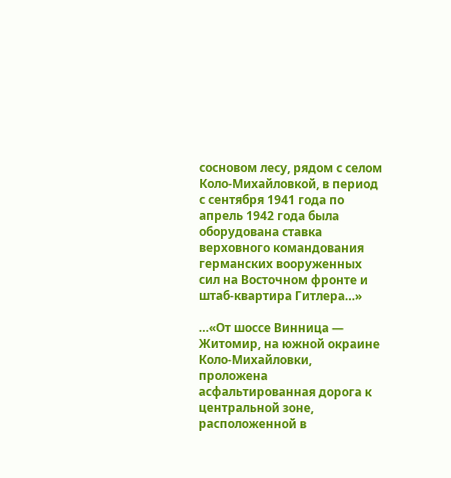сосновом лесу, рядом с селом Коло-Михайловкой, в период с сентября 1941 года по апрель 1942 года была оборудована ставка верховного командования германских вооруженных сил на Восточном фронте и штаб-квартира Гитлера…»

…«От шоссе Винница — Житомир, на южной окраине Коло-Михайловки, проложена асфальтированная дорога к центральной зоне, расположенной в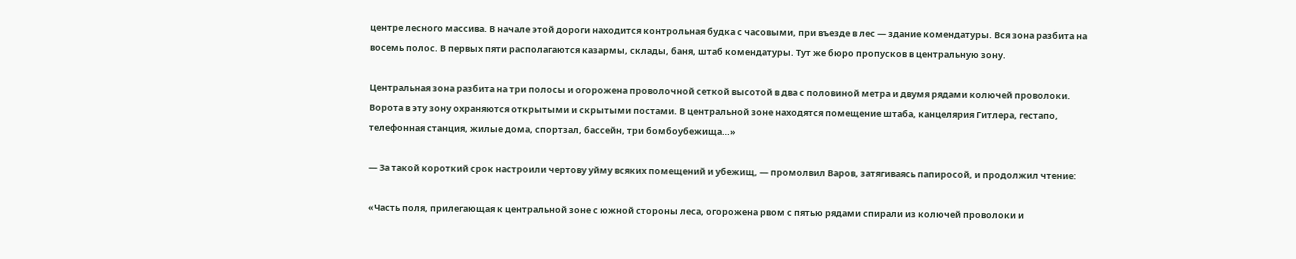центре лесного массива. В начале этой дороги находится контрольная будка с часовыми, при въезде в лес — здание комендатуры. Вся зона разбита на восемь полос. В первых пяти располагаются казармы, склады, баня, штаб комендатуры. Тут же бюро пропусков в центральную зону.

Центральная зона разбита на три полосы и огорожена проволочной сеткой высотой в два с половиной метра и двумя рядами колючей проволоки. Ворота в эту зону охраняются открытыми и скрытыми постами. В центральной зоне находятся помещение штаба, канцелярия Гитлера, гестапо, телефонная станция, жилые дома, спортзал, бассейн, три бомбоубежища…»

— За такой короткий срок настроили чертову уйму всяких помещений и убежищ, — промолвил Варов, затягиваясь папиросой, и продолжил чтение:

«Часть поля, прилегающая к центральной зоне с южной стороны леса, огорожена рвом с пятью рядами спирали из колючей проволоки и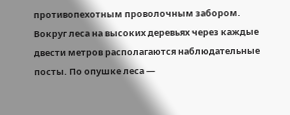противопехотным проволочным забором. Вокруг леса на высоких деревьях через каждые двести метров располагаются наблюдательные посты. По опушке леса —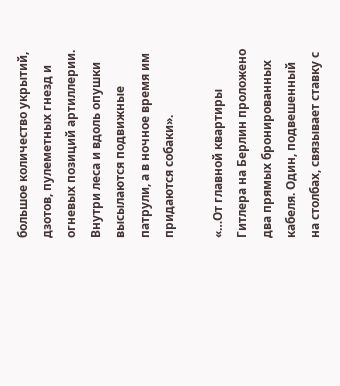большое количество укрытий, дзотов, пулеметных гнезд и огневых позиций артиллерии. Внутри леса и вдоль опушки высылаются подвижные патрули, а в ночное время им придаются собаки».

«…От главной квартиры Гитлера на Берлин проложено два прямых бронированных кабеля. Один, подвешенный на столбах, связывает ставку с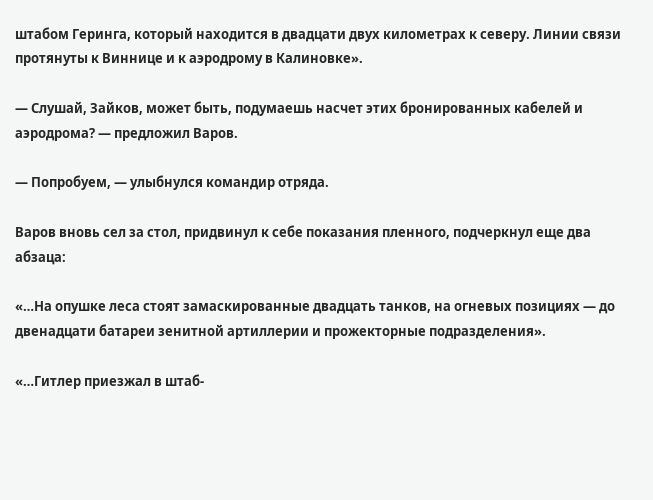штабом Геринга, который находится в двадцати двух километрах к северу. Линии связи протянуты к Виннице и к аэродрому в Калиновке».

— Слушай, Зайков, может быть, подумаешь насчет этих бронированных кабелей и аэродрома? — предложил Варов.

— Попробуем, — улыбнулся командир отряда.

Варов вновь сел за стол, придвинул к себе показания пленного, подчеркнул еще два абзаца:

«…На опушке леса стоят замаскированные двадцать танков, на огневых позициях — до двенадцати батареи зенитной артиллерии и прожекторные подразделения».

«…Гитлер приезжал в штаб-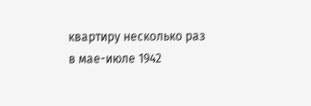квартиру несколько раз в мае-июле 1942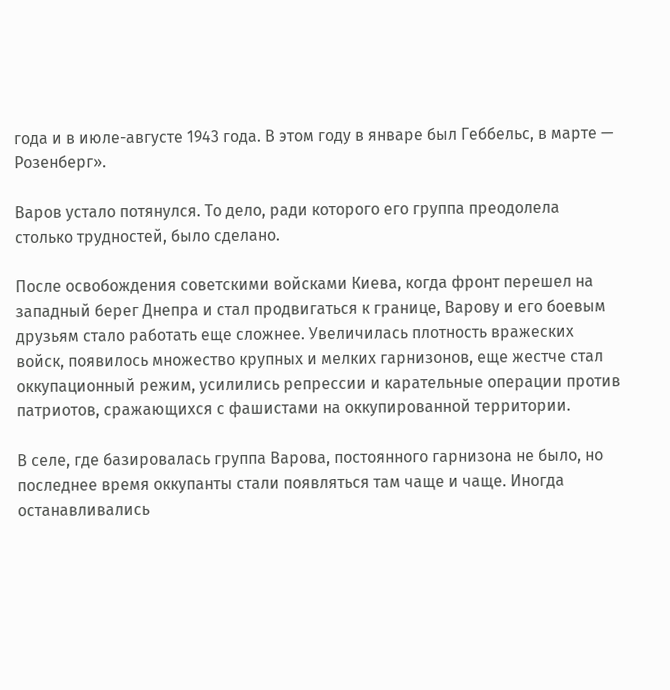года и в июле-августе 1943 года. В этом году в январе был Геббельс, в марте — Розенберг».

Варов устало потянулся. То дело, ради которого его группа преодолела столько трудностей, было сделано.

После освобождения советскими войсками Киева, когда фронт перешел на западный берег Днепра и стал продвигаться к границе, Варову и его боевым друзьям стало работать еще сложнее. Увеличилась плотность вражеских войск, появилось множество крупных и мелких гарнизонов, еще жестче стал оккупационный режим, усилились репрессии и карательные операции против патриотов, сражающихся с фашистами на оккупированной территории.

В селе, где базировалась группа Варова, постоянного гарнизона не было, но последнее время оккупанты стали появляться там чаще и чаще. Иногда останавливались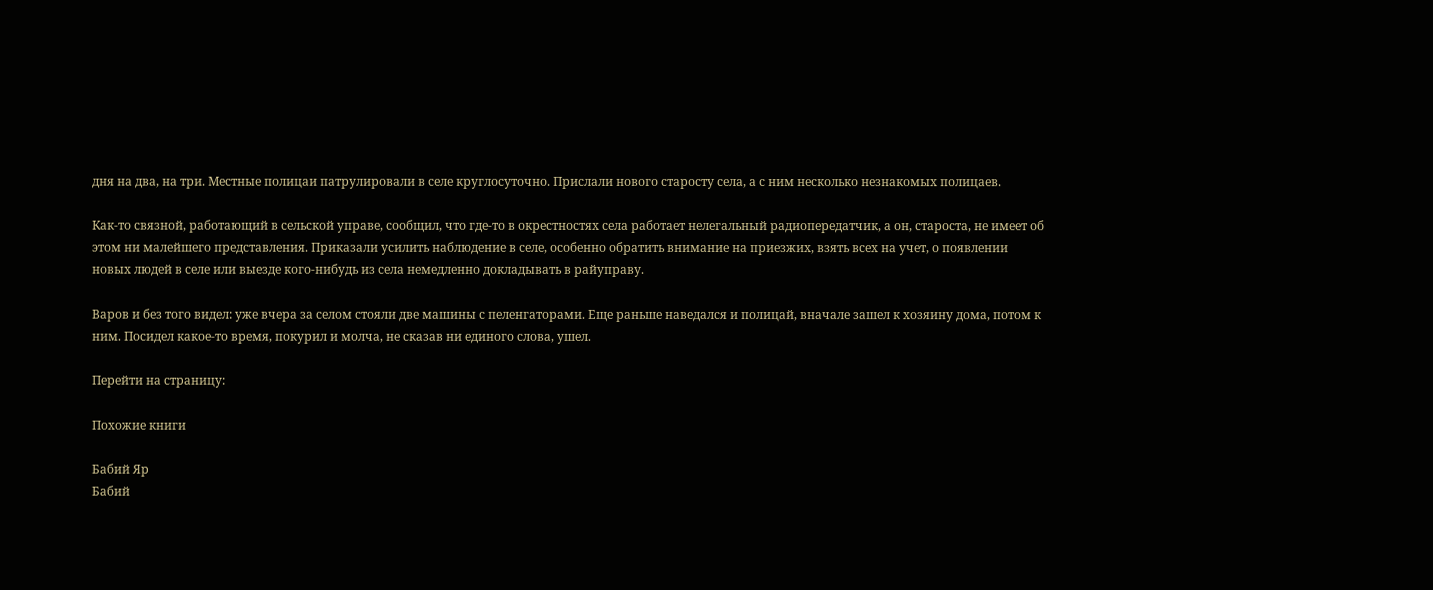дня на два, на три. Местные полицаи патрулировали в селе круглосуточно. Прислали нового старосту села, а с ним несколько незнакомых полицаев.

Как-то связной, работающий в сельской управе, сообщил, что где-то в окрестностях села работает нелегальный радиопередатчик, а он, староста, не имеет об этом ни малейшего представления. Приказали усилить наблюдение в селе, особенно обратить внимание на приезжих, взять всех на учет, о появлении новых людей в селе или выезде кого-нибудь из села немедленно докладывать в райуправу.

Варов и без того видел: уже вчера за селом стояли две машины с пеленгаторами. Еще раньше наведался и полицай, вначале зашел к хозяину дома, потом к ним. Посидел какое-то время, покурил и молча, не сказав ни единого слова, ушел.

Перейти на страницу:

Похожие книги

Бабий Яр
Бабий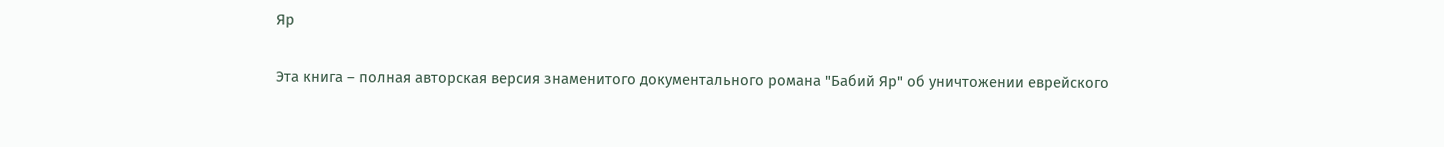Яр

Эта книга – полная авторская версия знаменитого документального романа "Бабий Яр" об уничтожении еврейского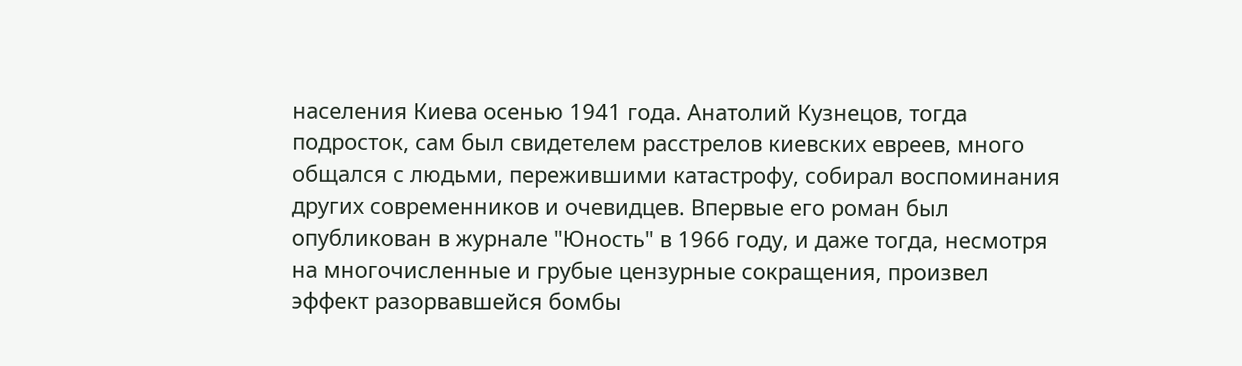населения Киева осенью 1941 года. Анатолий Кузнецов, тогда подросток, сам был свидетелем расстрелов киевских евреев, много общался с людьми, пережившими катастрофу, собирал воспоминания других современников и очевидцев. Впервые его роман был опубликован в журнале "Юность" в 1966 году, и даже тогда, несмотря на многочисленные и грубые цензурные сокращения, произвел эффект разорвавшейся бомбы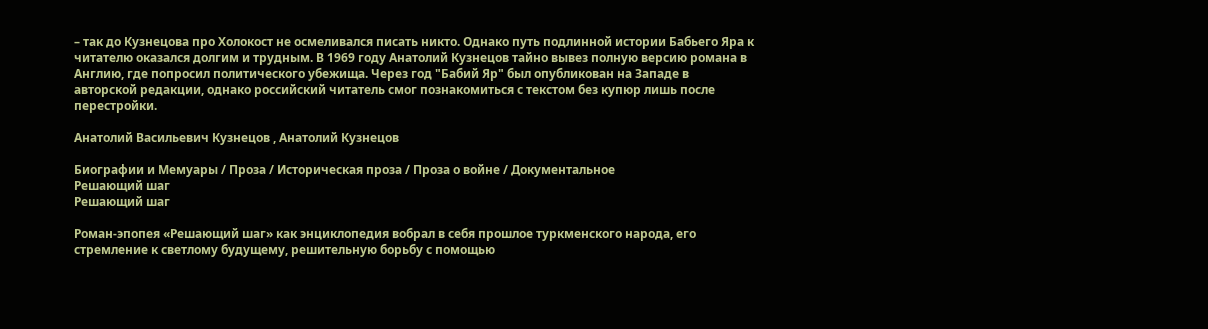– так до Кузнецова про Холокост не осмеливался писать никто. Однако путь подлинной истории Бабьего Яра к читателю оказался долгим и трудным. В 1969 году Анатолий Кузнецов тайно вывез полную версию романа в Англию, где попросил политического убежища. Через год "Бабий Яр" был опубликован на Западе в авторской редакции, однако российский читатель смог познакомиться с текстом без купюр лишь после перестройки.

Анатолий Васильевич Кузнецов , Анатолий Кузнецов

Биографии и Мемуары / Проза / Историческая проза / Проза о войне / Документальное
Решающий шаг
Решающий шаг

Роман-эпопея «Решающий шаг» как энциклопедия вобрал в себя прошлое туркменского народа, его стремление к светлому будущему, решительную борьбу с помощью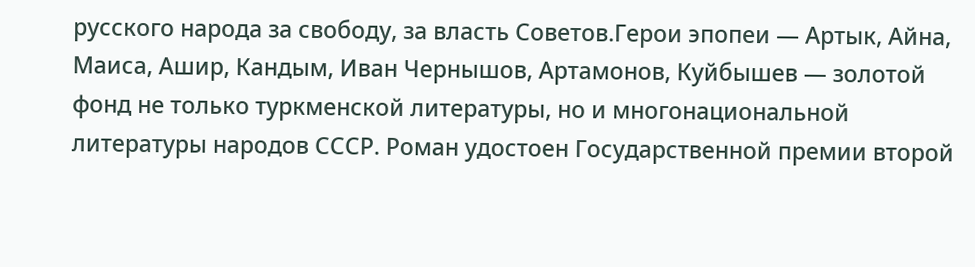русского народа за свободу, за власть Советов.Герои эпопеи — Артык, Айна, Маиса, Ашир, Кандым, Иван Чернышов, Артамонов, Куйбышев — золотой фонд не только туркменской литературы, но и многонациональной литературы народов СССР. Роман удостоен Государственной премии второй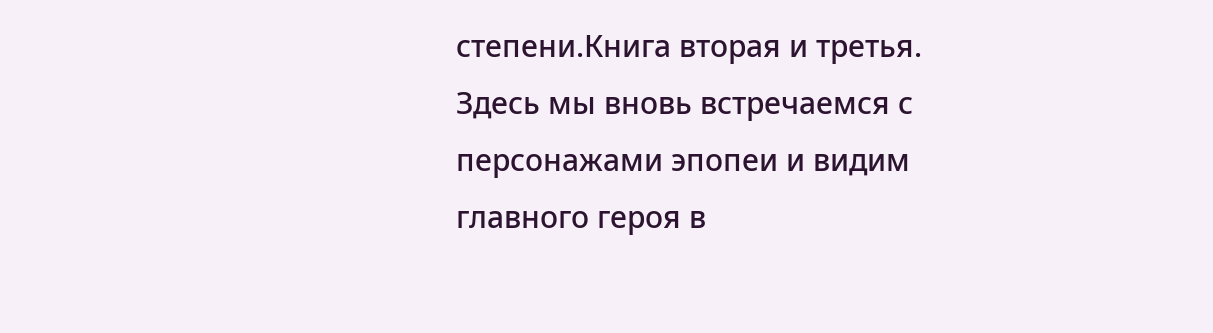степени.Книга вторая и третья. Здесь мы вновь встречаемся с персонажами эпопеи и видим главного героя в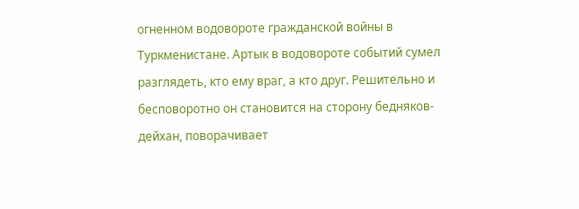огненном водовороте гражданской войны в Туркменистане. Артык в водовороте событий сумел разглядеть, кто ему враг, а кто друг. Решительно и бесповоротно он становится на сторону бедняков-дейхан, поворачивает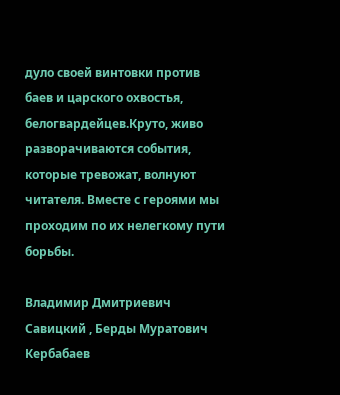дуло своей винтовки против баев и царского охвостья, белогвардейцев.Круто, живо разворачиваются события, которые тревожат, волнуют читателя. Вместе с героями мы проходим по их нелегкому пути борьбы.

Владимир Дмитриевич Савицкий , Берды Муратович Кербабаев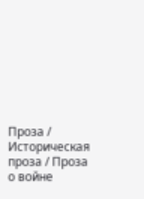Проза / Историческая проза / Проза о войне